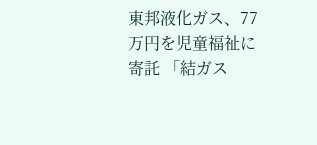東邦液化ガス、77万円を児童福祉に寄託 「結ガス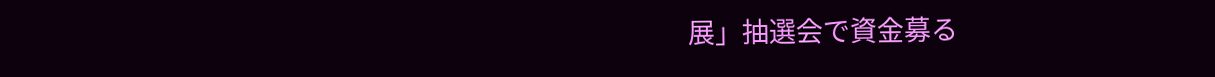展」抽選会で資金募る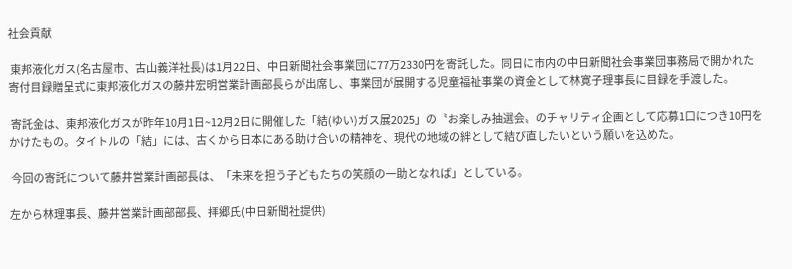社会貢献

 東邦液化ガス(名古屋市、古山義洋社長)は1月22日、中日新聞社会事業団に77万2330円を寄託した。同日に市内の中日新聞社会事業団事務局で開かれた寄付目録贈呈式に東邦液化ガスの藤井宏明営業計画部長らが出席し、事業団が展開する児童福祉事業の資金として林寛子理事長に目録を手渡した。

 寄託金は、東邦液化ガスが昨年10月1日~12月2日に開催した「結(ゆい)ガス展2025」の〝お楽しみ抽選会〟のチャリティ企画として応募1口につき10円をかけたもの。タイトルの「結」には、古くから日本にある助け合いの精神を、現代の地域の絆として結び直したいという願いを込めた。

 今回の寄託について藤井営業計画部長は、「未来を担う子どもたちの笑顔の一助となれば」としている。

左から林理事長、藤井営業計画部部長、拝郷氏(中日新聞社提供)